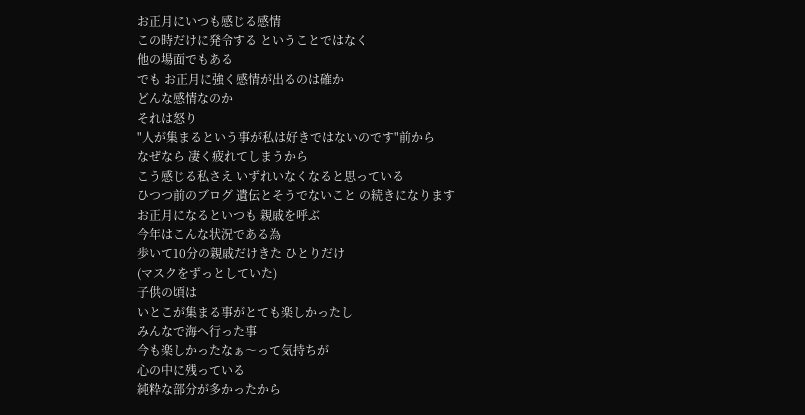お正月にいつも感じる感情
この時だけに発令する ということではなく
他の場面でもある
でも お正月に強く感情が出るのは確か
どんな感情なのか
それは怒り
"人が集まるという事が私は好きではないのです"前から
なぜなら 凄く疲れてしまうから
こう感じる私さえ いずれいなくなると思っている
ひつつ前のブログ 遺伝とそうでないこと の続きになります
お正月になるといつも 親戚を呼ぶ
今年はこんな状況である為
歩いて10分の親戚だけきた ひとりだけ
(マスクをずっとしていた)
子供の頃は
いとこが集まる事がとても楽しかったし
みんなで海へ行った事
今も楽しかったなぁ〜って気持ちが
心の中に残っている
純粋な部分が多かったから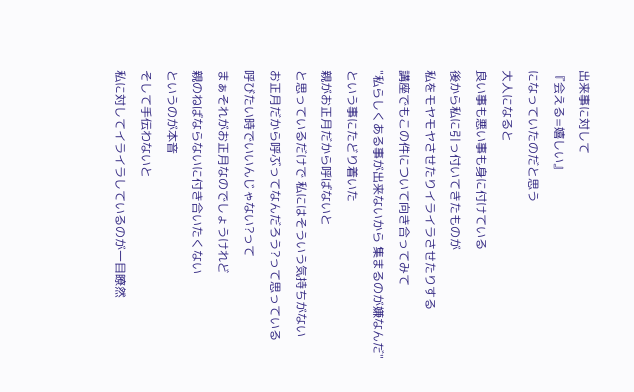出来事に対して
『会える=嬉しい』
になっていたのだと思う
大人になると
良い事も悪い事も身に付けている
後から私に引っ付いてきたものが
私をモヤモヤさせたりイライラさせたりする
講座でもこの件について向き合ってみて
"私らしくある事が出来ないから 集まるのが嫌なんだ"
という事にたどり着いた
親がお正月だから呼ばないと
と思っているだけで 私にはそういう気持ちがない
お正月だから呼ぶってなんだろう?って思っている
呼びたい時でいいんじゃない?って
まぁそれがお正月なのでしょうけれど
親のねばならないに付き合いたくない
というのが本音
そして手伝わないと
私に対してイライラしているのが一目瞭然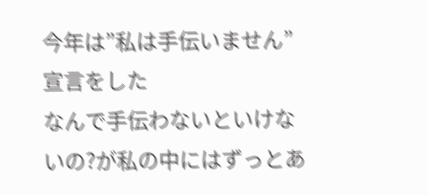今年は”私は手伝いません”宣言をした
なんで手伝わないといけないの?が私の中にはずっとあ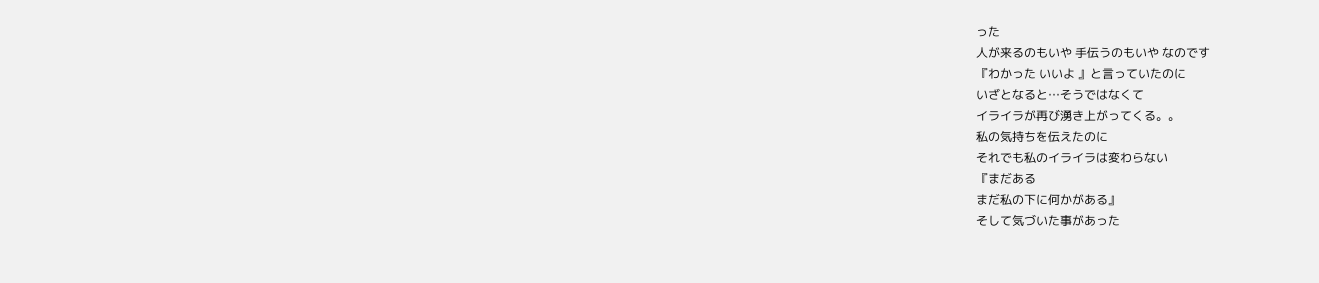った
人が来るのもいや 手伝うのもいや なのです
『わかった いいよ 』と言っていたのに
いざとなると…そうではなくて
イライラが再び湧き上がってくる。。
私の気持ちを伝えたのに
それでも私のイライラは変わらない
『まだある
まだ私の下に何かがある』
そして気づいた事があった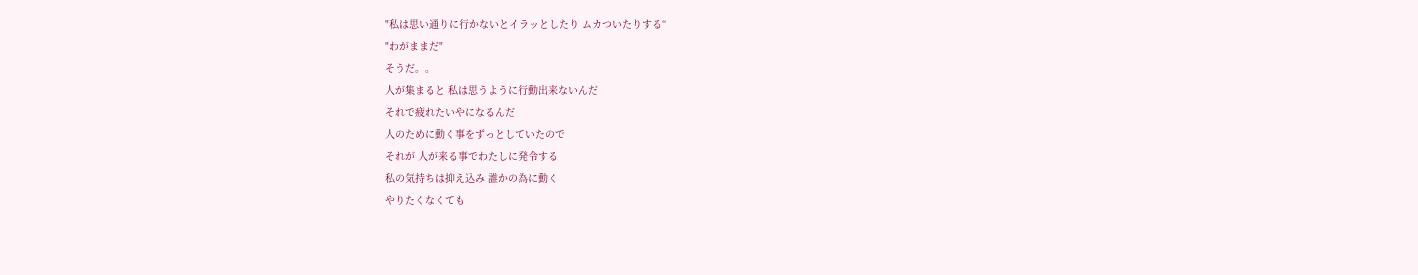"私は思い通りに行かないとイラッとしたり ムカついたりする“
"わがままだ"
そうだ。。
人が集まると 私は思うように行動出来ないんだ
それで疲れたいやになるんだ
人のために動く事をずっとしていたので
それが 人が来る事でわたしに発令する
私の気持ちは抑え込み 誰かの為に動く
やりたくなくても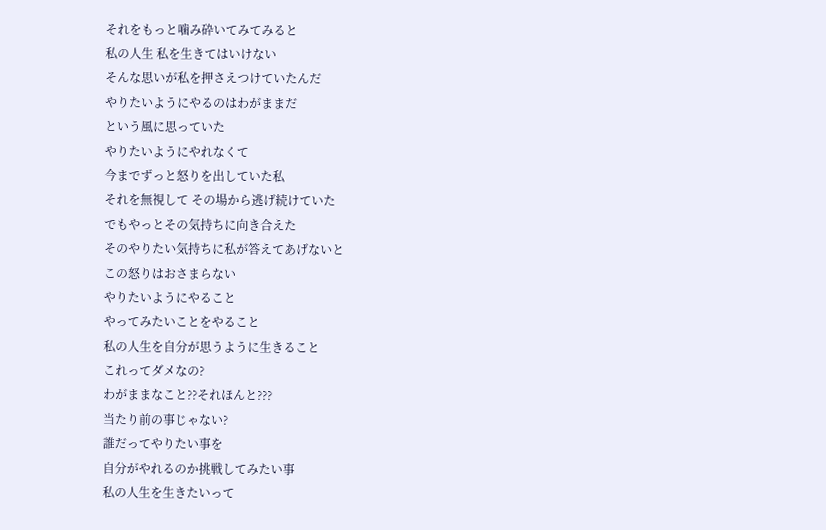それをもっと噛み砕いてみてみると
私の人生 私を生きてはいけない
そんな思いが私を押さえつけていたんだ
やりたいようにやるのはわがままだ
という風に思っていた
やりたいようにやれなくて
今までずっと怒りを出していた私
それを無視して その場から逃げ続けていた
でもやっとその気持ちに向き合えた
そのやりたい気持ちに私が答えてあげないと
この怒りはおさまらない
やりたいようにやること
やってみたいことをやること
私の人生を自分が思うように生きること
これってダメなの?
わがままなこと??それほんと???
当たり前の事じゃない?
誰だってやりたい事を
自分がやれるのか挑戦してみたい事
私の人生を生きたいって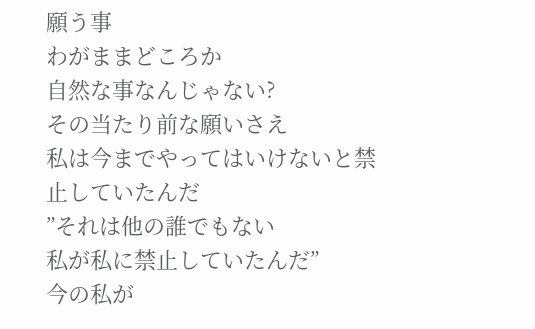願う事
わがままどころか
自然な事なんじゃない?
その当たり前な願いさえ
私は今までやってはいけないと禁止していたんだ
”それは他の誰でもない
私が私に禁止していたんだ”
今の私が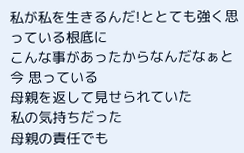私が私を生きるんだ!ととても強く思っている根底に
こんな事があったからなんだなぁと
今 思っている
母親を返して見せられていた
私の気持ちだった
母親の責任でも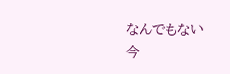なんでもない
今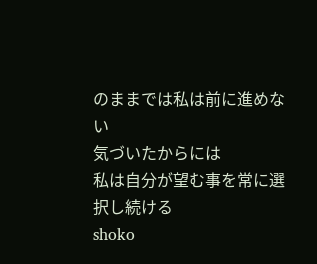のままでは私は前に進めない
気づいたからには
私は自分が望む事を常に選択し続ける
shoko